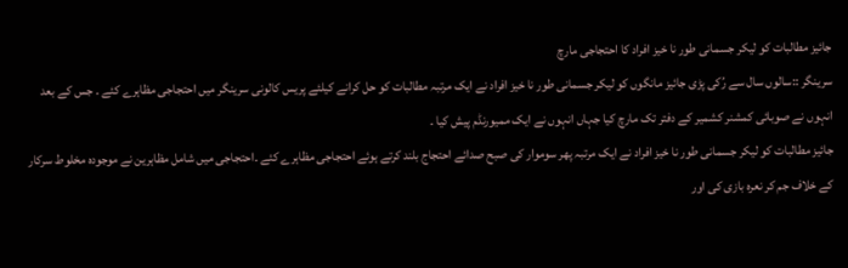جائیز مطالبات کو لیکر جسمانی طور نا خیز افراد کا احتجاجی مارچ
سرینگر ::سالوں سال سے رُکی پڑی جائیز مانگوں کو لیکر جسمانی طور نا خیز افراد نے ایک مرتبہ مطالبات کو حل کرانے کیلئے پریس کالونی سرینگر میں احتجاجی مظاہرے کئے ۔ جس کے بعد انہوں نے صوبائی کمشنر کشمیر کے دفتر تک مارچ کیا جہاں انہوں نے ایک ممیورنڈم پیش کیا ۔
جائیز مطالبات کو لیکر جسمانی طور نا خیز افراد نے ایک مرتبہ پھر سوموار کی صبح صدائے احتجاج بلند کرتے ہوئے احتجاجی مظاہرے کئے ۔احتجاجی میں شامل مظاہرین نے موجودہ مخلوط سرکار کے خلاف جم کر نعرہ بازی کی اور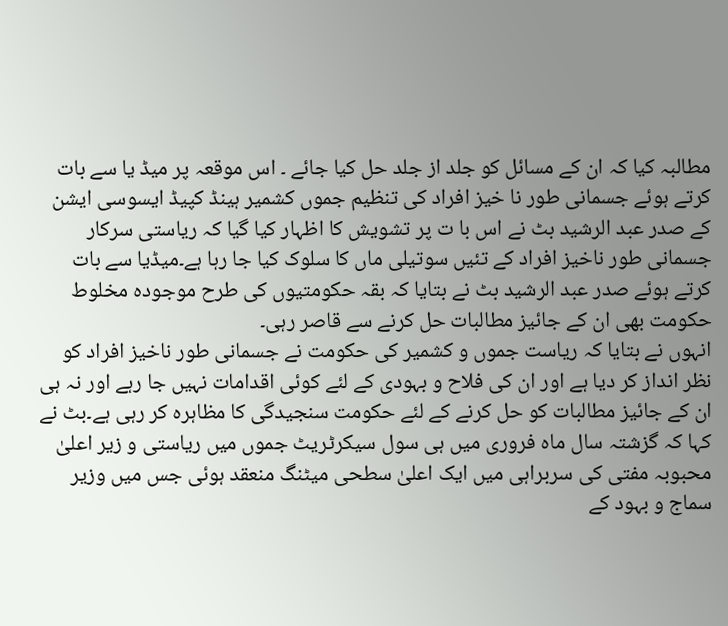مطالبہ کیا کہ ان کے مسائل کو جلد از جلد حل کیا جائے ۔ اس موقعہ پر میڈ یا سے بات کرتے ہوئے جسمانی طور نا خیز افراد کی تنظیم جموں کشمیر ہینڈ کپیڈ ایسوسی ایشن کے صدر عبد الرشید بٹ نے اس با ت پر تشویش کا اظہار کیا گیا کہ ریاستی سرکار جسمانی طور ناخیز افراد کے تئیں سوتیلی ماں کا سلوک کیا جا رہا ہے۔میڈیا سے بات کرتے ہوئے صدر عبد الرشید بٹ نے بتایا کہ بقہ حکومتیوں کی طرح موجودہ مخلوط حکومت بھی ان کے جائیز مطالبات حل کرنے سے قاصر رہی۔
انہوں نے بتایا کہ ریاست جموں و کشمیر کی حکومت نے جسمانی طور ناخیز افراد کو نظر انداز کر دیا ہے اور ان کی فلاح و بہودی کے لئے کوئی اقدامات نہیں جا رہے اور نہ ہی ان کے جائیز مطالبات کو حل کرنے کے لئے حکومت سنجیدگی کا مظاہرہ کر رہی ہے۔بٹ نے کہا کہ گزشتہ سال ماہ فروری میں ہی سول سیکرٹریٹ جموں میں ریاستی و زیر اعلیٰ محبوبہ مفتی کی سربراہی میں ایک اعلیٰ سطحی میٹنگ منعقد ہوئی جس میں وزیر سماج و بہود کے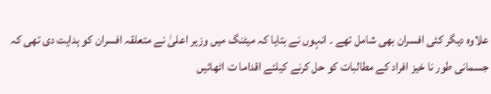علاوہ دیگر کئی افسران بھی شامل تھے ۔ انہوں نے بتایا کہ میٹنگ میں وزیر اعلیٰ نے متعلقہ افسران کو ہدایت دی تھی کہ جسمانی طور نا خیز افراد کے مطالبات کو حل کرنے کیلئے اقداما ت اٹھائیں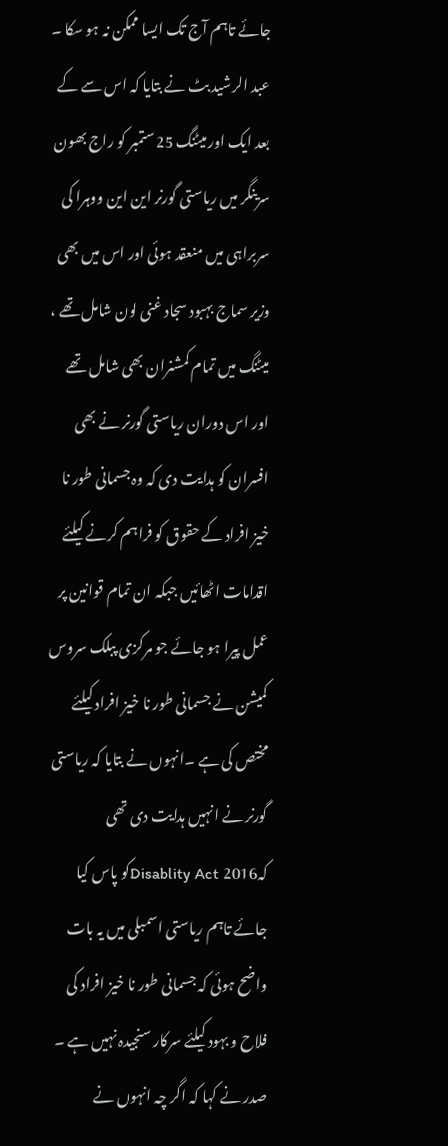جائے تاہم آج تک ایسا ممکن نہ ہو سکا ۔
عبد الرشید بٹ نے بتایا کہ اس سے کے بعد ایک اور میٹنگ 25ستمبر کو راج بھون سرینگر میں ریاستی گورنر این این ووہرا کی سربراہی میں منعقد ہوئی اور اس میں بھی وزیر سماج بہبود سجاد غنی لون شامل تھے ، میٹنگ میں تمام کمشنران بھی شامل تھے اور اس دوران ریاستی گورنر نے بھی افسران کو ہدایت دی کہ وہ جسمانی طور نا خیز افراد کے حقوق کو فراہم کرنے کیلئے اقدامات اٹھائیں جبکہ ان تمام قوانین پر عمل پیرا ہو جائے جو مرکزی پبلک سروس کمیشن نے جسمانی طور نا خیز افراد کیلئے مختص کی ہے ۔انہوں نے بتایا کہ ریاستی گورنر نے انہیں ہدایت دی تھی کہDisablity Act 2016کو پاس کیا جائے تاہم ریاستی اسمبلی میں یہ بات واضح ہوئی کہ جسمانی طور نا خیز افراد کی فلاح و بہود کیلئے سرکار سنجیدہ نہیں ہے ۔
صدر نے کہا کہ اگر چہ انہوں نے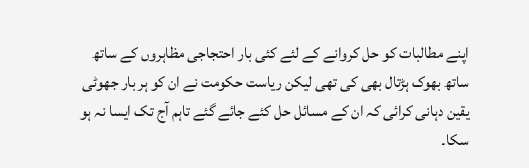اپنے مطالبات کو حل کروانے کے لئے کئی بار احتجاجی مظاہروں کے ساتھ ساتھ بھوک ہڑتال بھی کی تھی لیکن ریاست حکومت نے ان کو ہر بار جھوٹی یقین دہانی کرائی کہ ان کے مسائل حل کئے جائے گئے تاہم آج تک ایسا نہ ہو سکا۔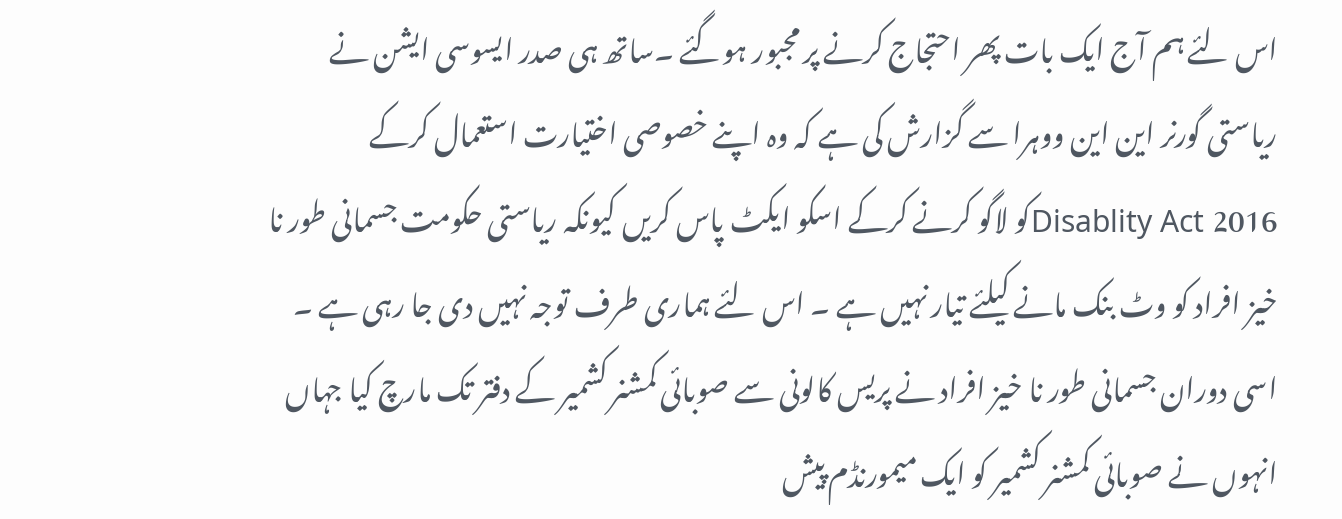اس لئے ہم آج ایک بات پھر احتجاج کرنے پر مجبور ہوگئے ۔ساتھ ہی صدر ایسوسی ایشن نے ریاستی گورنر این این ووہرا سے گزارش کی ہے کہ وہ اپنے خصوصی اختیارت استعمال کرکے Disablity Act 2016کو لاگو کرنے کرکے اسکو ایکٹ پاس کریں کیونکہ ریاستی حکومت جسمانی طور نا خیز افراد کو وٹ بنک مانے کیلئے تیار نہیں ہے ۔ اس لئے ہماری طرف توجہ نہیں دی جا رہی ہے ۔ اسی دوران جسمانی طور نا خیز افراد نے پریس کالونی سے صوبائی کمشنر کشمیر کے دفتر تک مارچ کیا جہاں انہوں نے صوبائی کمشنر کشمیر کو ایک میمورنڈم پیش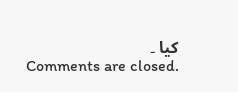کیا ۔
Comments are closed.